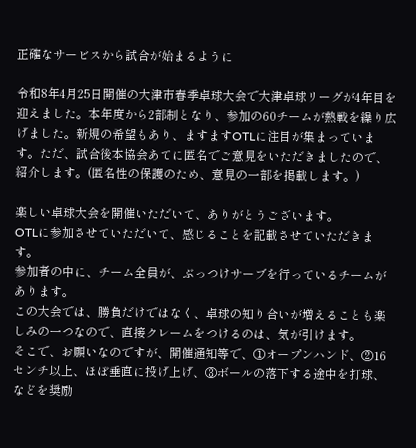正確なサービスから試合が始まるように

令和8年4月25日開催の大津市春季卓球大会で大津卓球リーグが4年目を迎えました。本年度から2部制となり、参加の60チームが熱戦を繰り広げました。新規の希望もあり、ますますOTLに注目が集まっています。ただ、試合後本協会あてに匿名でご意見をいただきましたので、紹介します。(匿名性の保護のため、意見の一部を掲載します。)

楽しい卓球大会を開催いただいて、ありがとうございます。
OTLに参加させていただいて、感じることを記載させていただきます。
参加者の中に、チーム全員が、ぶっつけサーブを行っているチームがあります。
この大会では、勝負だけではなく、卓球の知り合いが増えることも楽しみの一つなので、直接クレームをつけるのは、気が引けます。
そこで、お願いなのですが、開催通知等で、①オープンハンド、②16センチ以上、ほぼ垂直に投げ上げ、③ボールの落下する途中を打球、などを奨励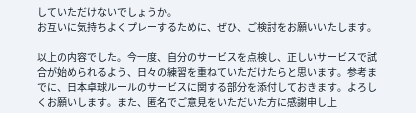していただけないでしょうか。
お互いに気持ちよくプレーするために、ぜひ、ご検討をお願いいたします。

以上の内容でした。今一度、自分のサービスを点検し、正しいサービスで試合が始められるよう、日々の練習を重ねていただけたらと思います。参考までに、日本卓球ルールのサービスに関する部分を添付しておきます。よろしくお願いします。また、匿名でご意見をいただいた方に感謝申し上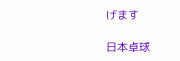げます

日本卓球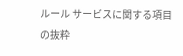ルール サービスに関する項目の抜粋